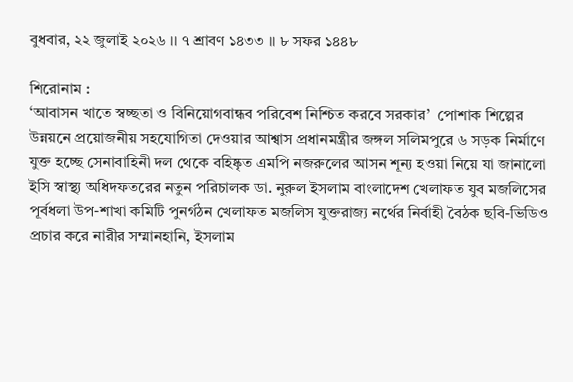বুধবার, ২২ জুলাই ২০২৬ ।। ৭ শ্রাবণ ১৪৩৩ ।। ৮ সফর ১৪৪৮

শিরোনাম :
‘আবাসন খাতে স্বচ্ছতা ও বিনিয়োগবান্ধব পরিবেশ নিশ্চিত করবে সরকার’  পোশাক শিল্পের উন্নয়নে প্রয়োজনীয় সহযোগিতা দেওয়ার আশ্বাস প্রধানমন্ত্রীর জঙ্গল সলিমপুরে ৬ সড়ক নির্মাণে যুক্ত হচ্ছে সেনাবাহিনী দল থেকে বহিষ্কৃত এমপি নজরুলের আসন শূন্য হওয়া নিয়ে যা জানালো ইসি স্বাস্থ্য অধিদফতরের নতুন পরিচালক ডা. নুরুল ইসলাম বাংলাদেশ খেলাফত যুব মজলিসের পূর্বধলা উপ-শাখা কমিটি পুনর্গঠন খেলাফত মজলিস যুক্তরাজ্য নর্থের নির্বাহী বৈঠক ছবি-ভিডিও প্রচার করে নারীর সম্মানহানি, ইসলাম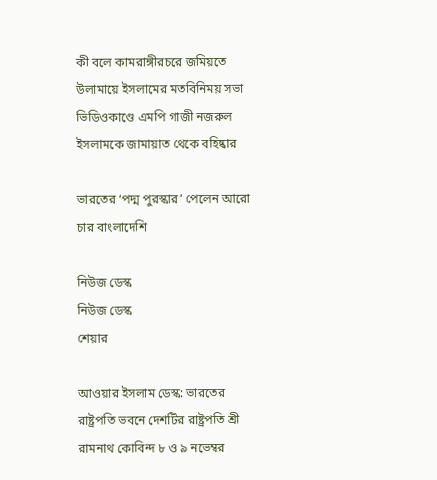কী বলে কামরাঙ্গীরচরে জমিয়তে উলামায়ে ইসলামের মতবিনিময় সভা ভিডিওকাণ্ডে এমপি গাজী নজরুল ইসলামকে জামায়াত থেকে বহিষ্কার

ভারতের ‘পদ্ম পুরস্কার’ পেলেন আরো চার বাংলাদেশি

নিউজ ডেস্ক
নিউজ ডেস্ক
শেয়ার

আওয়ার ইসলাম ডেস্ক: ভারতের রাষ্ট্রপতি ভবনে দেশটির রাষ্ট্রপতি শ্রী রামনাথ কোবিন্দ ৮ ও ৯ নভেম্বর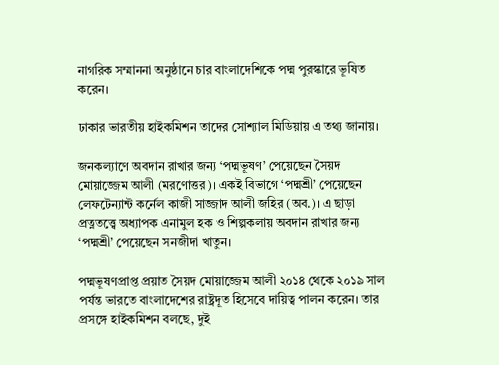নাগরিক সম্মাননা অনুষ্ঠানে চার বাংলাদেশিকে পদ্ম পুরস্কারে ভূষিত করেন।

ঢাকার ভারতীয় হাইকমিশন তাদের সোশ্যাল মিডিয়ায় এ তথ্য জানায়।

জনকল্যাণে অবদান রাখার জন্য ‘পদ্মভূষণ’ পেয়েছেন সৈয়দ মোয়াজ্জেম আলী (মরণোত্তর)। একই বিভাগে ‘পদ্মশ্রী’ পেয়েছেন লেফটেন্যান্ট কর্নেল কাজী সাজ্জাদ আলী জহির (অব.)। এ ছাড়া প্রত্নতত্ত্বে অধ্যাপক এনামুল হক ও শিল্পকলায় অবদান রাখার জন্য ‘পদ্মশ্রী’ পেয়েছেন সনজীদা খাতুন।

পদ্মভূষণপ্রাপ্ত প্রয়াত সৈয়দ মোয়াজ্জেম আলী ২০১৪ থেকে ২০১৯ সাল পর্যন্ত ভারতে বাংলাদেশের রাষ্ট্রদূত হিসেবে দায়িত্ব পালন করেন। তার প্রসঙ্গে হাইকমিশন বলছে, দুই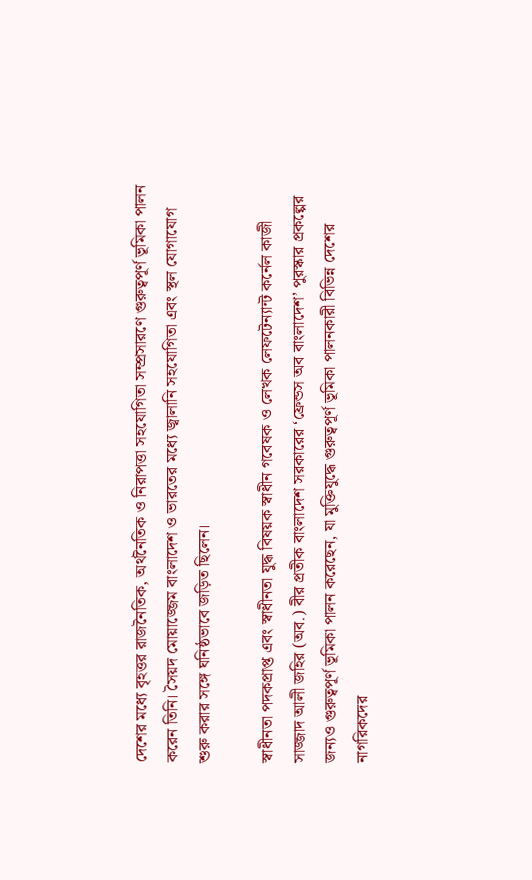দেশের মধ্যে বৃহত্তর রাজনৈতিক, অর্থনৈতিক ও নিরাপত্তা সহযোগিতা সম্প্রসারণে গুরুত্বপূর্ণ ভূমিকা পালন করেন তিনি। সৈয়দ মোয়াজ্জেম বাংলাদেশ ও ভারতের মধ্যে জ্বালানি সহযোগিতা এবং স্থল যোগাযোগ শুরু করার সঙ্গে ঘনিষ্ঠভাবে জড়িত ছিলেন।

স্বাধীনতা পদকপ্রাপ্ত এবং স্বাধীনতা যুদ্ধ বিষয়ক স্বাধীন গবেষক ও লেখক লেফটেন্যান্ট কর্নেল কাজী সাজ্জাদ আলী জহির (অব.) বীর প্রতীক বাংলাদেশ সরকারের ‘ফ্রেন্ডস অব বাংলাদেশ’ পুরস্কার প্রকল্পের জন্যও গুরুত্বপূর্ণ ভূমিকা পালন করেছেন, যা মুক্তিযুদ্ধে গুরুত্বপূর্ণ ভূমিকা পালনকারী বিভিন্ন দেশের নাগরিকদের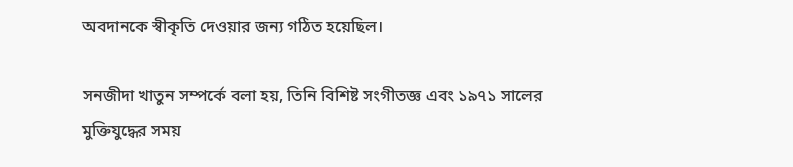অবদানকে স্বীকৃতি দেওয়ার জন্য গঠিত হয়েছিল।

সনজীদা খাতুন সম্পর্কে বলা হয়, তিনি বিশিষ্ট সংগীতজ্ঞ এবং ১৯৭১ সালের মুক্তিযুদ্ধের সময়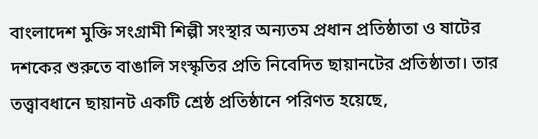বাংলাদেশ মুক্তি সংগ্রামী শিল্পী সংস্থার অন্যতম প্রধান প্রতিষ্ঠাতা ও ষাটের দশকের শুরুতে বাঙালি সংস্কৃতির প্রতি নিবেদিত ছায়ানটের প্রতিষ্ঠাতা। তার তত্ত্বাবধানে ছায়ানট একটি শ্রেষ্ঠ প্রতিষ্ঠানে পরিণত হয়েছে,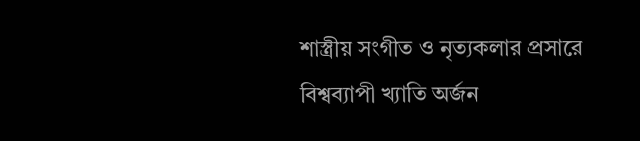শাস্ত্রীয় সংগীত ও নৃত্যকলার প্রসারে বিশ্বব্যাপী খ্যাতি অর্জন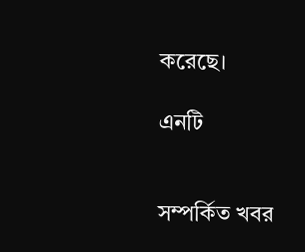করেছে।

এনটি


সম্পর্কিত খবর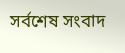সর্বশেষ সংবাদ